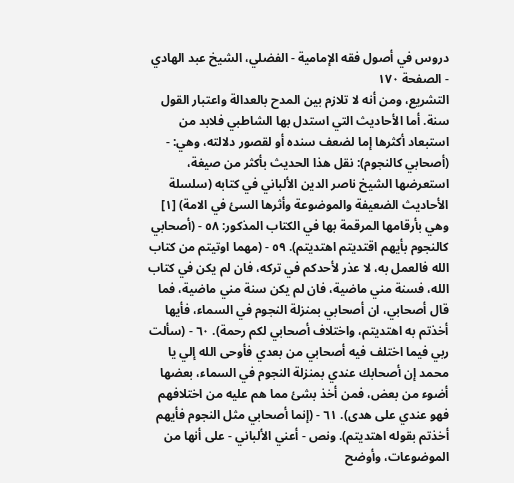دروس في أصول فقه الإمامية - الفضلي، الشيخ عبد الهادي - الصفحة ١٧٠
التشريع، ومن أنه لا تلازم بين المدح بالعدالة واعتبار القول سنة. أما الأحاديث التي استدل بها الشاطبي فلابد من استبعاد أكثرها إما لضعف سنده أو لقصور دلالته، وهي: - (أصحابي كالنجوم): نقل هذا الحديث بأكثر من صيغة، استعرضها الشيخ ناصر الدين الألباني في كتابه (سلسلة الأحاديث الضعيفة والموضوعة وأثرها السئ في الامة) [١] وهي بأرقامها المرقمة بها في الكتاب المذكور: ٥٨ - (أصحابي كالنجوم بأيهم اقتديتم اهتديتم). ٥٩ - (مهما اوتيتم من كتاب الله فالعمل به، لا عذر لأحدكم في تركه، فان لم يكن في كتاب الله، فسنة مني ماضية، فان لم يكن سنة مني ماضية، فما قال أصحابي، ان أصحابي بمنزلة النجوم في السماء، فأيها أخذتم به اهتديتم، واختلاف أصحابي لكم رحمة). ٦٠ - (سألت ربي فيما اختلف فيه أصحابي من بعدي فأوحى الله إلي يا محمد إن أصحابك عندي بمنزلة النجوم في السماء، بعضها أضوء من بعض، فمن أخذ بشئ مما هم عليه من اختلافهم فهو عندي على هدى). ٦١ - (إنما أصحابي مثل النجوم فأيهم أخذتم بقوله اهتديتم). ونص - أعني الألباني - على أنها من الموضوعات، وأوضح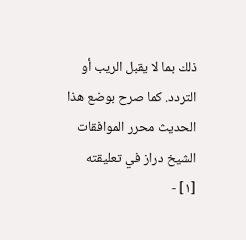ذلك بما لا يقبل الريب أو التردد. كما صرح بوضع هذا الحديث محرر الموافقات الشيخ دراز في تعليقته
[١] -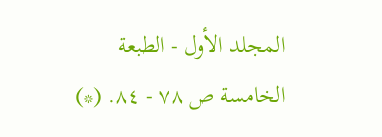المجلد الأول - الطبعة الخامسة ص ٧٨ - ٨٤. (*)